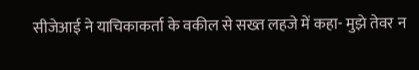सीजेआई ने याचिकाकर्ता के वकील से सख्त लहजे में कहा- मुझे तेवर न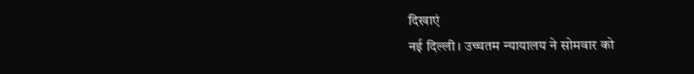दिखाएं
नई दिल्ली। उच्चतम न्यायालय ने सोमवार को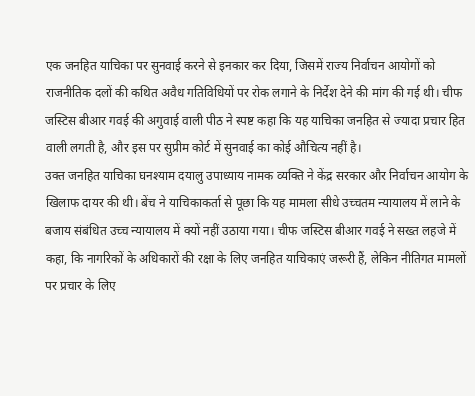एक जनहित याचिका पर सुनवाई करने से इनकार कर दिया, जिसमें राज्य निर्वाचन आयोगों को राजनीतिक दलों की कथित अवैध गतिविधियों पर रोक लगाने के निर्देश देने की मांग की गई थी। चीफ जस्टिस बीआर गवई की अगुवाई वाली पीठ ने स्पष्ट कहा कि यह याचिका जनहित से ज्यादा प्रचार हित वाली लगती है, और इस पर सुप्रीम कोर्ट में सुनवाई का कोई औचित्य नहीं है।
उक्त जनहित याचिका घनश्याम दयालु उपाध्याय नामक व्यक्ति ने केंद्र सरकार और निर्वाचन आयोग के खिलाफ दायर की थी। बेंच ने याचिकाकर्ता से पूछा कि यह मामला सीधे उच्चतम न्यायालय में लाने के बजाय संबंधित उच्च न्यायालय में क्यों नहीं उठाया गया। चीफ जस्टिस बीआर गवई ने सख्त लहजे में कहा, कि नागरिकों के अधिकारों की रक्षा के लिए जनहित याचिकाएं जरूरी हैं, लेकिन नीतिगत मामलों पर प्रचार के लिए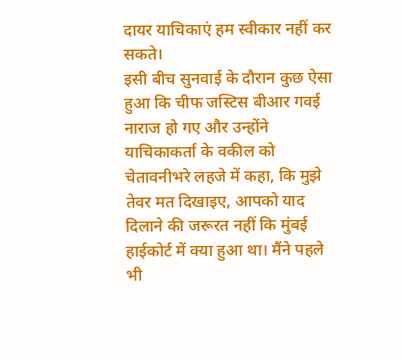दायर याचिकाएं हम स्वीकार नहीं कर सकते।
इसी बीच सुनवाई के दौरान कुछ ऐसा हुआ कि चीफ जस्टिस बीआर गवई नाराज हो गए और उन्होंने याचिकाकर्ता के वकील को चेतावनीभरे लहजे में कहा, कि मुझे तेवर मत दिखाइए, आपको याद दिलाने की जरूरत नहीं कि मुंबई हाईकोर्ट में क्या हुआ था। मैंने पहले भी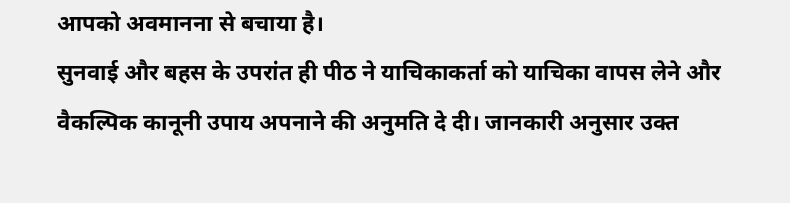आपको अवमानना से बचाया है।
सुनवाई और बहस के उपरांत ही पीठ ने याचिकाकर्ता को याचिका वापस लेने और वैकल्पिक कानूनी उपाय अपनाने की अनुमति दे दी। जानकारी अनुसार उक्त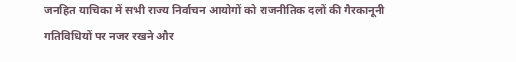जनहित याचिका में सभी राज्य निर्वाचन आयोगों को राजनीतिक दलों की गैरकानूनी गतिविधियों पर नजर रखने और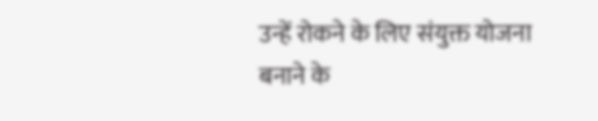उन्हें रोकने के लिए संयुक्त योजना बनाने के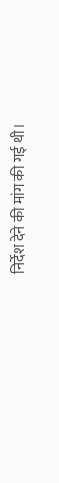निर्देश देने की मांग की गई थी।